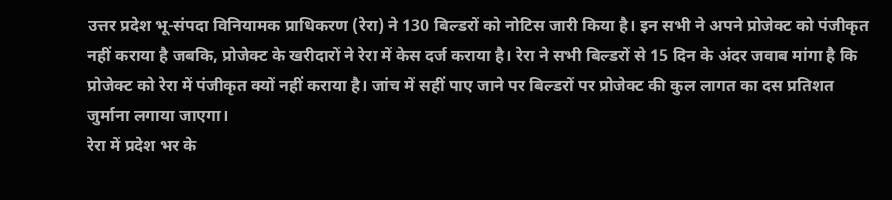उत्तर प्रदेश भू-संपदा विनियामक प्राधिकरण (रेरा) ने 130 बिल्डरों को नोटिस जारी किया है। इन सभी ने अपने प्रोजेक्ट को पंजीकृत नहीं कराया है जबकि, प्रोजेक्ट के खरीदारों ने रेरा में केस दर्ज कराया है। रेरा ने सभी बिल्डरों से 15 दिन के अंदर जवाब मांगा है कि प्रोजेक्ट को रेरा में पंजीकृत क्यों नहीं कराया है। जांच में सहीं पाए जाने पर बिल्डरों पर प्रोजेक्ट की कुल लागत का दस प्रतिशत जुर्माना लगाया जाएगा।
रेरा में प्रदेश भर के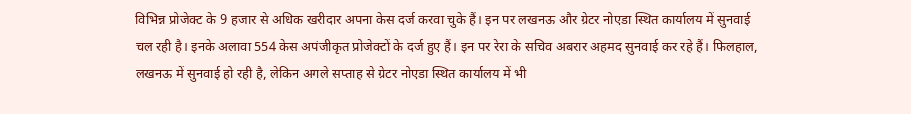विभिन्न प्रोजेक्ट के 9 हजार से अधिक खरीदार अपना केस दर्ज करवा चुके हैं। इन पर लखनऊ और ग्रेटर नोएडा स्थित कार्यालय में सुनवाई चल रही है। इनके अलावा 554 केस अपंजीकृत प्रोजेक्टों के दर्ज हुए हैं। इन पर रेरा के सचिव अबरार अहमद सुनवाई कर रहे हैं। फिलहाल, लखनऊ में सुनवाई हो रही है, लेकिन अगले सप्ताह से ग्रेटर नोएडा स्थित कार्यालय में भी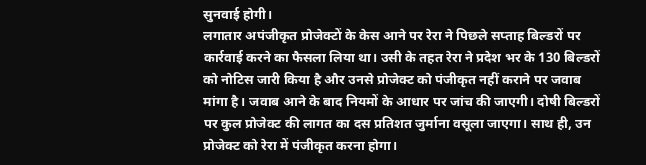सुनवाई होगी।
लगातार अपंजीकृत प्रोजेक्टों के केस आने पर रेरा ने पिछले सप्ताह बिल्डरों पर कार्रवाई करने का फैसला लिया था। उसी के तहत रेरा ने प्रदेश भर के 130 बिल्डरों को नोटिस जारी किया है और उनसे प्रोजेक्ट को पंजीकृत नहीं कराने पर जवाब मांगा है। जवाब आने के बाद नियमों के आधार पर जांच की जाएगी। दोषी बिल्डरों पर कुल प्रोजेक्ट की लागत का दस प्रतिशत जुर्माना वसूला जाएगा। साथ ही, उन प्रोजेक्ट को रेरा में पंजीकृत करना होगा।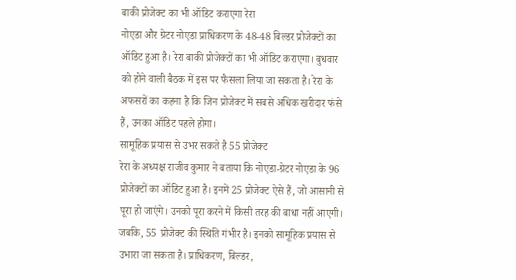बाकी प्रोजेक्ट का भी ऑडिट कराएगा रेरा
नोएडा और ग्रेटर नोएडा प्राधिकरण के 48-48 बिल्डर प्रोजेक्टों का ऑडिट हुआ है। रेरा बाकी प्रोजेक्टों का भी ऑडिट कराएगा। बुधवार को होने वाली बैठक में इस पर फैसला लिया जा सकता है। रेरा के अफसरों का कहना है कि जिन प्रोजेक्ट में सबसे अधिक खरीदार फंसे हैं, उनका ऑडिट पहले होगा।
सामूहिक प्रयास से उभर सकते है 55 प्रोजेक्ट
रेरा के अध्यक्ष राजीव कुमार ने बताया कि नोएडा-ग्रेटर नोएडा के 96 प्रोजेक्टों का ऑडिट हुआ है। इनमें 25 प्रोजेक्ट ऐसे हैं, जो आसानी से पूरा हो जाएंगे। उनको पूरा करने में किसी तरह की बाधा नहीं आएगी। जबकि, 55 प्रोजेक्ट की स्थिति गंभीर है। इनको सामूहिक प्रयास से उभारा जा सकता है। प्राधिकरण, बिल्डर,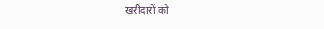खरीदारों को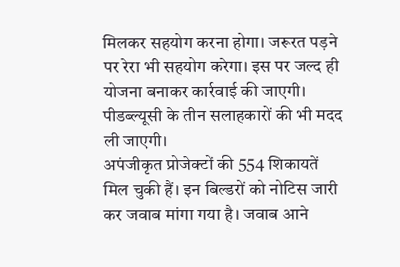मिलकर सहयोग करना होगा। जरूरत पड़ने पर रेरा भी सहयोग करेगा। इस पर जल्द ही योजना बनाकर कार्रवाई की जाएगी। पीडब्ल्यूसी के तीन सलाहकारों की भी मदद ली जाएगी।
अपंजीकृत प्रोजेक्टों की 554 शिकायतें मिल चुकी हैं। इन बिल्डरों को नोटिस जारी कर जवाब मांगा गया है। जवाब आने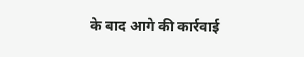के बाद आगे की कार्रवाई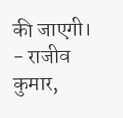की जाएगी।
- राजीव कुमार,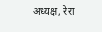अध्यक्ष, रेरा